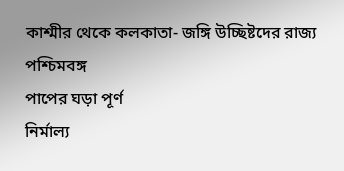কাশ্মীর থেকে কলকাতা- জঙ্গি উচ্ছিষ্টদের রাজ্য পশ্চিমবঙ্গ
পাপের ঘড়া পূর্ণ
নির্মাল্য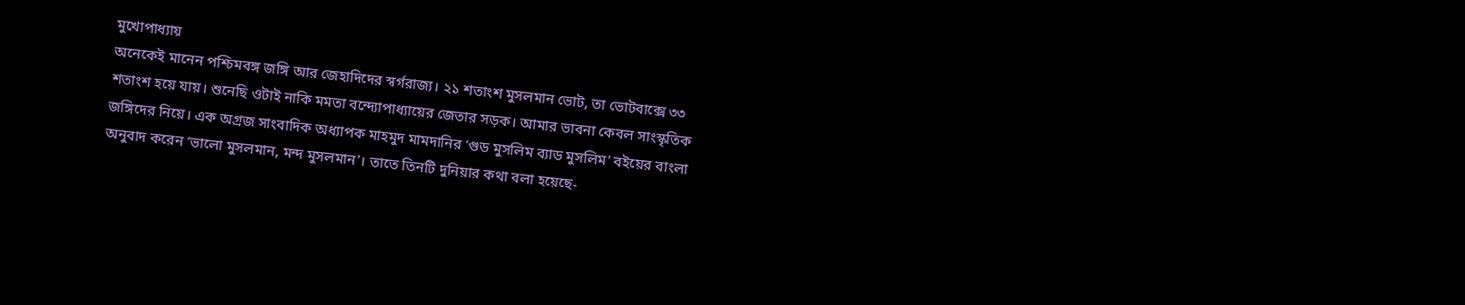মুখোপাধ্যায়
অনেকেই মানেন পশ্চিমবঙ্গ জঙ্গি আর জেহাদিদের স্বর্গরাজ্য। ২১ শতাংশ মুসলমান ভোট, তা ভোটবাক্সে ৩৩ শতাংশ হয়ে যায়। শুনেছি ওটাই নাকি মমতা বন্দ্যোপাধ্যায়ের জেতার সড়ক। আমার ভাবনা কেবল সাংস্কৃতিক জঙ্গিদের নিয়ে। এক অগ্রজ সাংবাদিক অধ্যাপক মাহমুদ মামদানির ‘গুড মুসলিম ব্যাড মুসলিম’ বইয়ের বাংলা অনুবাদ করেন ‘ভালো মুসলমান, মন্দ মুসলমান’। তাতে তিনটি দুনিয়ার কথা বলা হয়েছে-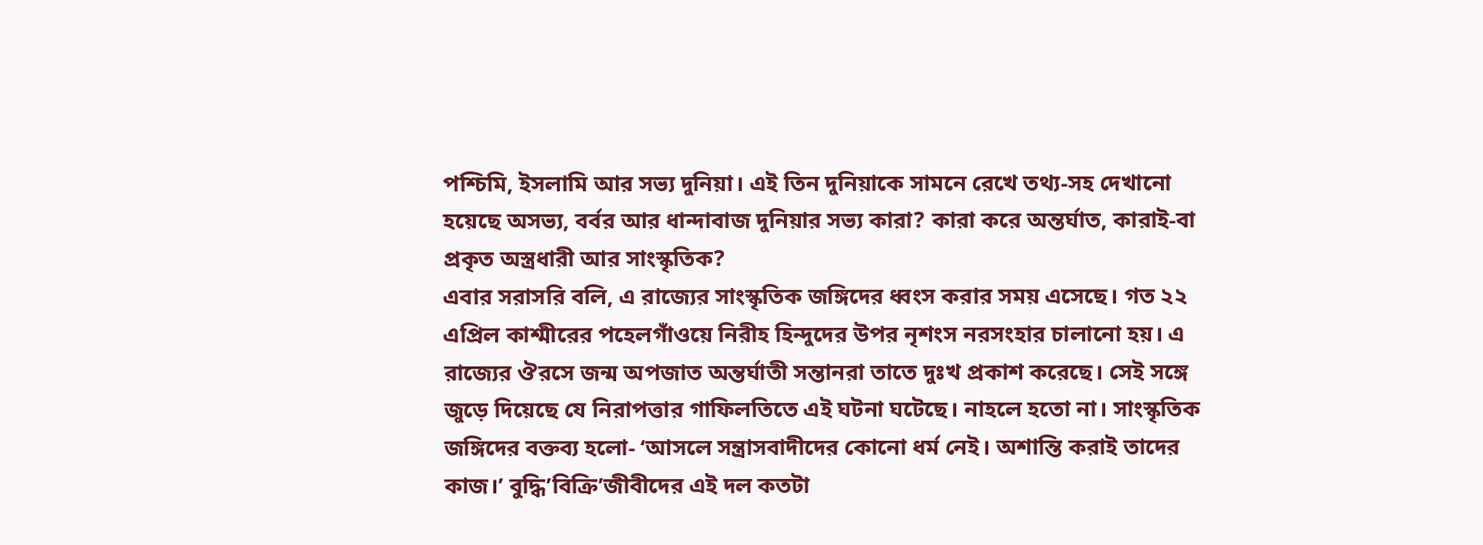পশ্চিমি, ইসলামি আর সভ্য দুনিয়া। এই তিন দুনিয়াকে সামনে রেখে তথ্য-সহ দেখানো হয়েছে অসভ্য, বর্বর আর ধান্দাবাজ দুনিয়ার সভ্য কারা? কারা করে অন্তর্ঘাত, কারাই-বা প্রকৃত অস্ত্রধারী আর সাংস্কৃতিক?
এবার সরাসরি বলি, এ রাজ্যের সাংস্কৃতিক জঙ্গিদের ধ্বংস করার সময় এসেছে। গত ২২ এপ্রিল কাশ্মীরের পহেলগাঁওয়ে নিরীহ হিন্দুদের উপর নৃশংস নরসংহার চালানো হয়। এ রাজ্যের ঔরসে জন্ম অপজাত অন্তর্ঘাতী সন্তানরা তাতে দুঃখ প্রকাশ করেছে। সেই সঙ্গে জুড়ে দিয়েছে যে নিরাপত্তার গাফিলতিতে এই ঘটনা ঘটেছে। নাহলে হতো না। সাংস্কৃতিক জঙ্গিদের বক্তব্য হলো- ‘আসলে সন্ত্রাসবাদীদের কোনো ধর্ম নেই। অশান্তি করাই তাদের কাজ।’ বুদ্ধি’বিক্রি’জীবীদের এই দল কতটা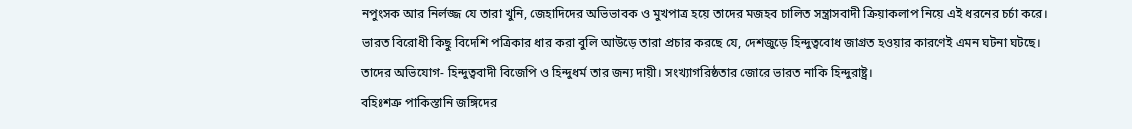নপুংসক আর নির্লজ্জ যে তারা খুনি, জেহাদিদের অভিভাবক ও মুখপাত্র হয়ে তাদের মজহব চালিত সন্ত্রাসবাদী ক্রিয়াকলাপ নিয়ে এই ধরনের চর্চা করে। ভারত বিরোধী কিছু বিদেশি পত্রিকার ধার করা বুলি আউড়ে তারা প্রচার করছে যে, দেশজুড়ে হিন্দুত্ববোধ জাগ্রত হওয়ার কারণেই এমন ঘটনা ঘটছে। তাদের অভিযোগ- হিন্দুত্ববাদী বিজেপি ও হিন্দুধর্ম তার জন্য দায়ী। সংখ্যাগরিষ্ঠতার জোরে ভারত নাকি হিন্দুরাষ্ট্র।
বহিঃশত্রু পাকিস্তানি জঙ্গিদের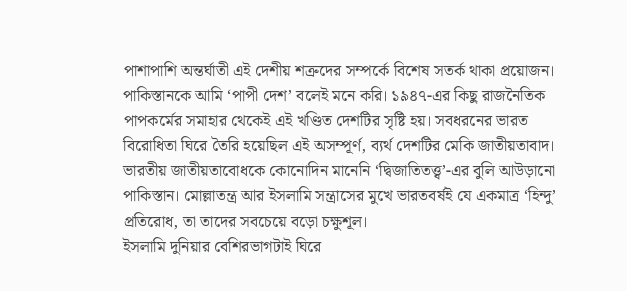পাশাপাশি অন্তর্ঘাতী এই দেশীয় শত্রুদের সম্পর্কে বিশেষ সতর্ক থাকা প্রয়োজন। পাকিস্তানকে আমি ‘পাপী দেশ’ বলেই মনে করি। ১৯৪৭-এর কিছু রাজনৈতিক পাপকর্মের সমাহার থেকেই এই খণ্ডিত দেশটির সৃষ্টি হয়। সবধরনের ভারত বিরোধিতা ঘিরে তৈরি হয়েছিল এই অসম্পূর্ণ, ব্যর্থ দেশটির মেকি জাতীয়তাবাদ। ভারতীয় জাতীয়তাবোধকে কোনোদিন মানেনি ‘দ্বিজাতিতত্ত্ব’-এর বুলি আউড়ানো পাকিস্তান। মোল্লাতন্ত্র আর ইসলামি সন্ত্রাসের মুখে ভারতবর্ষই যে একমাত্র ‘হিন্দু’ প্রতিরোধ, তা তাদের সবচেয়ে বড়ো চক্ষুশূল।
ইসলামি দুনিয়ার বেশিরভাগটাই ঘিরে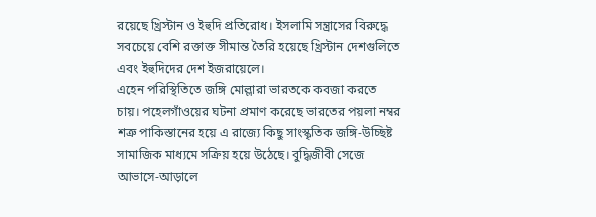রয়েছে খ্রিস্টান ও ইহুদি প্রতিরোধ। ইসলামি সন্ত্রাসের বিরুদ্ধে সবচেয়ে বেশি রক্তাক্ত সীমান্ত তৈরি হয়েছে খ্রিস্টান দেশগুলিতে এবং ইহুদিদের দেশ ইজরায়েলে।
এহেন পরিস্থিতিতে জঙ্গি মোল্লারা ভারতকে কবজা করতে চায়। পহেলগাঁওয়ের ঘটনা প্রমাণ করেছে ভারতের পয়লা নম্বর শত্রু পাকিস্তানের হয়ে এ রাজ্যে কিছু সাংস্কৃতিক জঙ্গি-উচ্ছিষ্ট সামাজিক মাধ্যমে সক্রিয় হয়ে উঠেছে। বুদ্ধিজীবী সেজে আভাসে-আড়ালে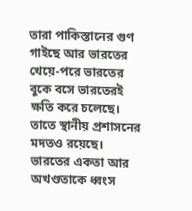তারা পাকিস্তানের গুণ গাইছে আর ভারতের খেয়ে-পরে ভারতের বুকে বসে ভারতেরই ক্ষতি করে চলেছে। তাতে স্থানীয় প্রশাসনের মদতও রয়েছে।
ভারতের একতা আর অখণ্ডতাকে ধ্বংস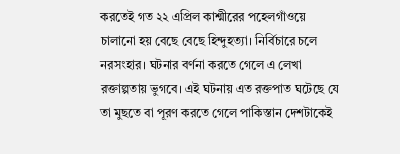করতেই গত ২২ এপ্রিল কাশ্মীরের পহেলগাঁওয়ে চালানো হয় বেছে বেছে হিন্দুহত্যা। নির্বিচারে চলে নরসংহার। ঘটনার বর্ণনা করতে গেলে এ লেখা রক্তাল্পতায় ভুগবে। এই ঘটনায় এত রক্তপাত ঘটেছে যে তা মুছতে বা পূরণ করতে গেলে পাকিস্তান দেশটাকেই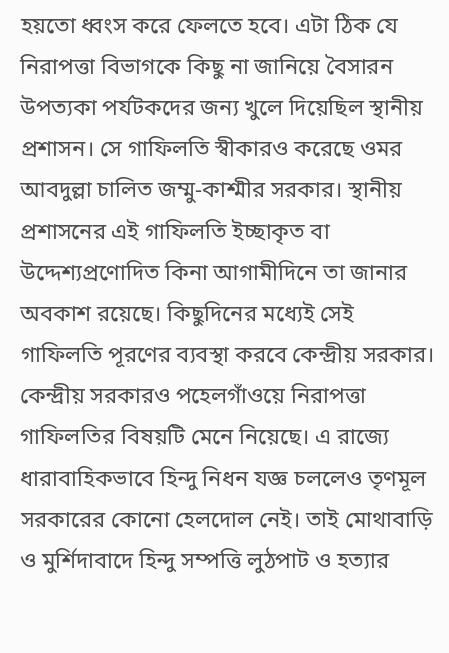হয়তো ধ্বংস করে ফেলতে হবে। এটা ঠিক যে নিরাপত্তা বিভাগকে কিছু না জানিয়ে বৈসারন উপত্যকা পর্যটকদের জন্য খুলে দিয়েছিল স্থানীয় প্রশাসন। সে গাফিলতি স্বীকারও করেছে ওমর আবদুল্লা চালিত জম্মু-কাশ্মীর সরকার। স্থানীয় প্রশাসনের এই গাফিলতি ইচ্ছাকৃত বা উদ্দেশ্যপ্রণোদিত কিনা আগামীদিনে তা জানার অবকাশ রয়েছে। কিছুদিনের মধ্যেই সেই গাফিলতি পূরণের ব্যবস্থা করবে কেন্দ্রীয় সরকার।
কেন্দ্রীয় সরকারও পহেলগাঁওয়ে নিরাপত্তা গাফিলতির বিষয়টি মেনে নিয়েছে। এ রাজ্যে ধারাবাহিকভাবে হিন্দু নিধন যজ্ঞ চললেও তৃণমূল সরকারের কোনো হেলদোল নেই। তাই মোথাবাড়ি ও মুর্শিদাবাদে হিন্দু সম্পত্তি লুঠপাট ও হত্যার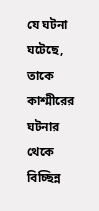যে ঘটনা ঘটেছে, তাকে কাশ্মীরের ঘটনার থেকে বিচ্ছিন্ন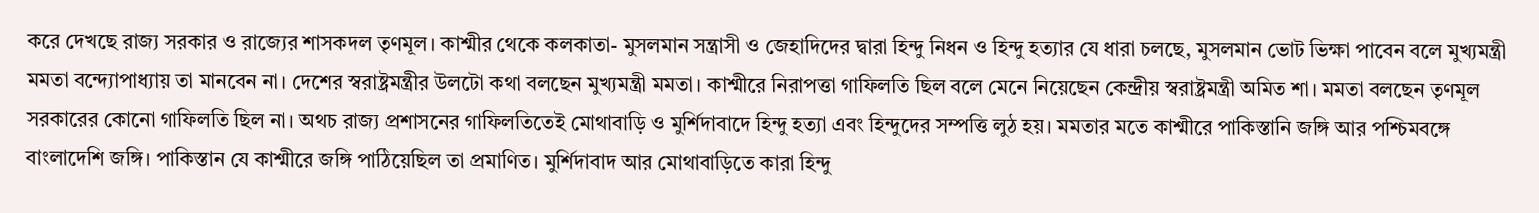করে দেখছে রাজ্য সরকার ও রাজ্যের শাসকদল তৃণমূল। কাশ্মীর থেকে কলকাতা- মুসলমান সন্ত্রাসী ও জেহাদিদের দ্বারা হিন্দু নিধন ও হিন্দু হত্যার যে ধারা চলছে, মুসলমান ভোট ভিক্ষা পাবেন বলে মুখ্যমন্ত্রী মমতা বন্দ্যোপাধ্যায় তা মানবেন না। দেশের স্বরাষ্ট্রমন্ত্রীর উলটো কথা বলছেন মুখ্যমন্ত্রী মমতা। কাশ্মীরে নিরাপত্তা গাফিলতি ছিল বলে মেনে নিয়েছেন কেন্দ্রীয় স্বরাষ্ট্রমন্ত্রী অমিত শা। মমতা বলছেন তৃণমূল সরকারের কোনো গাফিলতি ছিল না। অথচ রাজ্য প্রশাসনের গাফিলতিতেই মোথাবাড়ি ও মুর্শিদাবাদে হিন্দু হত্যা এবং হিন্দুদের সম্পত্তি লুঠ হয়। মমতার মতে কাশ্মীরে পাকিস্তানি জঙ্গি আর পশ্চিমবঙ্গে বাংলাদেশি জঙ্গি। পাকিস্তান যে কাশ্মীরে জঙ্গি পাঠিয়েছিল তা প্রমাণিত। মুর্শিদাবাদ আর মোথাবাড়িতে কারা হিন্দু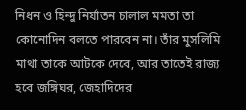নিধন ও হিন্দু নির্যাতন চালাল মমতা তা কোনোদিন বলতে পারবেন না। তাঁর মুসলিমি মাথা তাকে আটকে দেবে, আর তাতেই রাজ্য হবে জঙ্গিঘর, জেহাদিদের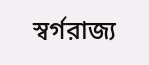স্বর্গরাজ্য